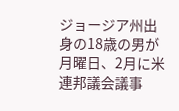ジョージア州出身の18歳の男が月曜日、2月に米連邦議会議事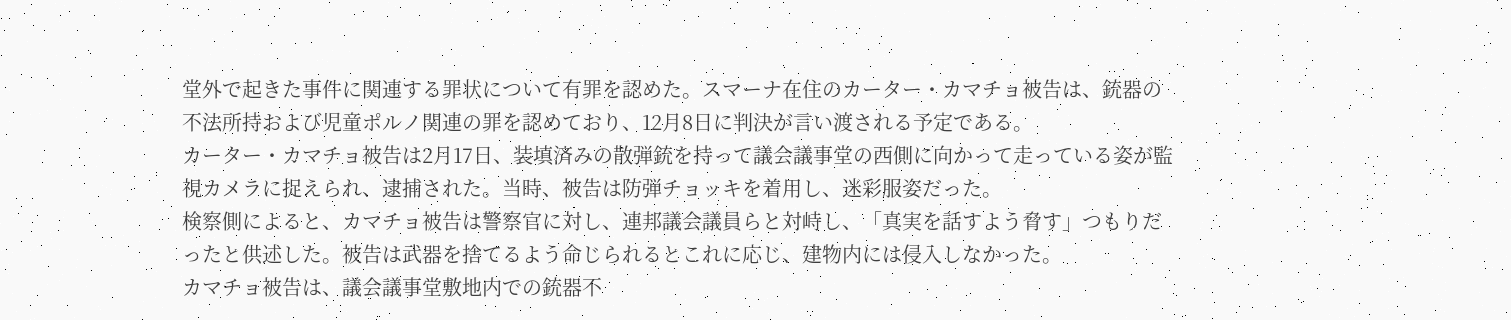堂外で起きた事件に関連する罪状について有罪を認めた。スマーナ在住のカーター・カマチョ被告は、銃器の不法所持および児童ポルノ関連の罪を認めており、12月8日に判決が言い渡される予定である。
カーター・カマチョ被告は2月17日、装填済みの散弾銃を持って議会議事堂の西側に向かって走っている姿が監視カメラに捉えられ、逮捕された。当時、被告は防弾チョッキを着用し、迷彩服姿だった。
検察側によると、カマチョ被告は警察官に対し、連邦議会議員らと対峙し、「真実を話すよう脅す」つもりだったと供述した。被告は武器を捨てるよう命じられるとこれに応じ、建物内には侵入しなかった。
カマチョ被告は、議会議事堂敷地内での銃器不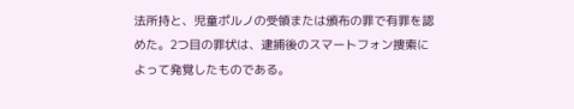法所持と、児童ポルノの受領または頒布の罪で有罪を認めた。2つ目の罪状は、逮捕後のスマートフォン捜索によって発覚したものである。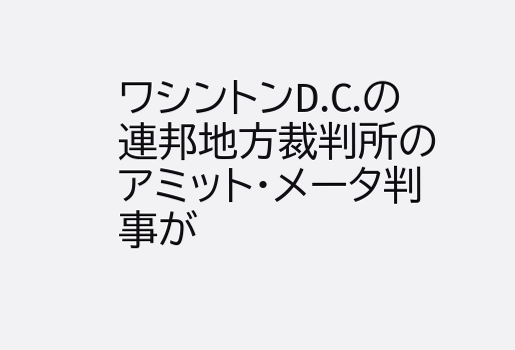ワシントンD.C.の連邦地方裁判所のアミット・メータ判事が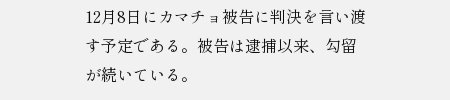12月8日にカマチョ被告に判決を言い渡す予定である。被告は逮捕以来、勾留が続いている。